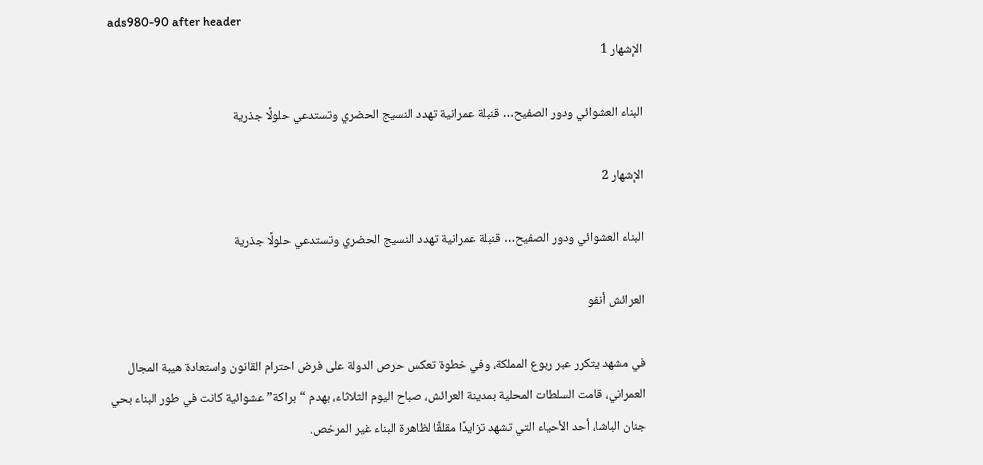ads980-90 after header
الإشهار 1

البناء العشوائي ودور الصفيح… قنبلة عمرانية تهدد النسيج الحضري وتستدعي حلولًا جذرية

الإشهار 2

البناء العشوائي ودور الصفيح… قنبلة عمرانية تهدد النسيج الحضري وتستدعي حلولًا جذرية

العرائش أنفو

في مشهد يتكرر عبر ربوع المملكة، وفي خطوة تعكس حرص الدولة على فرض احترام القانون واستعادة هيبة المجال العمراني، قامت السلطات المحلية بمدينة العرائش، صباح اليوم الثلاثاء، بهدم “براكة” عشوائية كانت في طور البناء بحي جنان الباشا، أحد الأحياء التي تشهد تزايدًا مقلقًا لظاهرة البناء غير المرخص.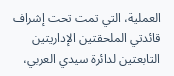العملية، التي تمت تحت إشراف قائدتي الملحقتين الإداريتين التابعتين لدائرة سيدي العربي،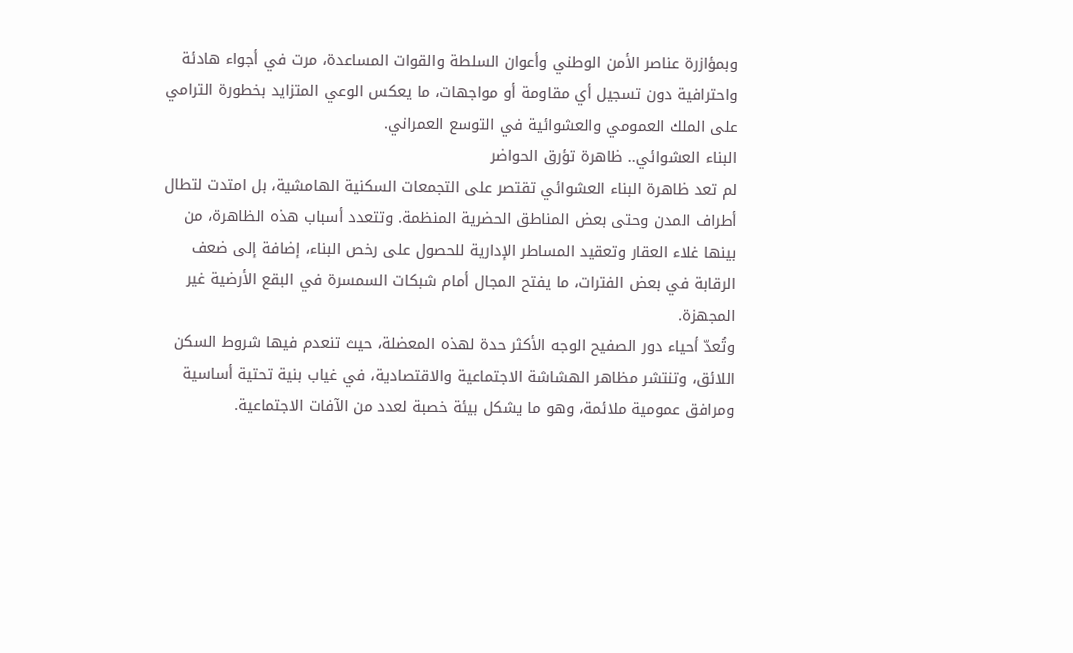وبمؤازرة عناصر الأمن الوطني وأعوان السلطة والقوات المساعدة، مرت في أجواء هادئة واحترافية دون تسجيل أي مقاومة أو مواجهات، ما يعكس الوعي المتزايد بخطورة الترامي على الملك العمومي والعشوائية في التوسع العمراني.
البناء العشوائي.. ظاهرة تؤرق الحواضر
لم تعد ظاهرة البناء العشوائي تقتصر على التجمعات السكنية الهامشية، بل امتدت لتطال أطراف المدن وحتى بعض المناطق الحضرية المنظمة. وتتعدد أسباب هذه الظاهرة، من بينها غلاء العقار وتعقيد المساطر الإدارية للحصول على رخص البناء، إضافة إلى ضعف الرقابة في بعض الفترات، ما يفتح المجال أمام شبكات السمسرة في البقع الأرضية غير المجهزة.
وتُعدّ أحياء دور الصفيح الوجه الأكثر حدة لهذه المعضلة، حيث تنعدم فيها شروط السكن اللائق، وتنتشر مظاهر الهشاشة الاجتماعية والاقتصادية، في غياب بنية تحتية أساسية ومرافق عمومية ملائمة، وهو ما يشكل بيئة خصبة لعدد من الآفات الاجتماعية.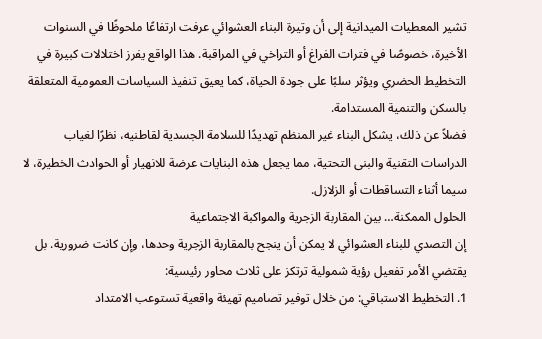تشير المعطيات الميدانية إلى أن وتيرة البناء العشوائي عرفت ارتفاعًا ملحوظًا في السنوات الأخيرة، خصوصًا في فترات الفراغ أو التراخي في المراقبة. هذا الواقع يفرز اختلالات كبيرة في التخطيط الحضري ويؤثر سلبًا على جودة الحياة، كما يعيق تنفيذ السياسات العمومية المتعلقة بالسكن والتنمية المستدامة.
فضلاً عن ذلك، يشكل البناء غير المنظم تهديدًا للسلامة الجسدية لقاطنيه، نظرًا لغياب الدراسات التقنية والبنى التحتية، مما يجعل هذه البنايات عرضة للانهيار أو الحوادث الخطيرة، لا سيما أثناء التساقطات أو الزلازل.
الحلول الممكنة… بين المقاربة الزجرية والمواكبة الاجتماعية
إن التصدي للبناء العشوائي لا يمكن أن ينجح بالمقاربة الزجرية وحدها، وإن كانت ضرورية. بل يقتضي الأمر تفعيل رؤية شمولية ترتكز على ثلاث محاور رئيسية:
1. التخطيط الاستباقي: من خلال توفير تصاميم تهيئة واقعية تستوعب الامتداد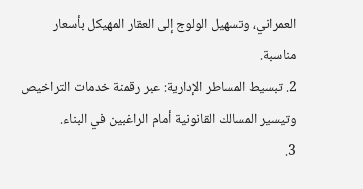العمراني، وتسهيل الولوج إلى العقار المهيكل بأسعار مناسبة.
2. تبسيط المساطر الإدارية: عبر رقمنة خدمات التراخيص وتيسير المسالك القانونية أمام الراغبين في البناء.
3.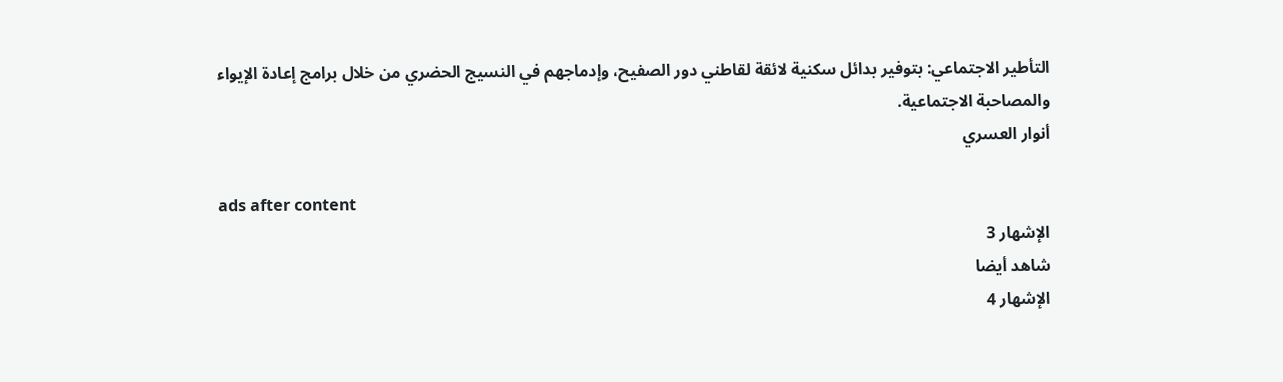التأطير الاجتماعي: بتوفير بدائل سكنية لائقة لقاطني دور الصفيح، وإدماجهم في النسيج الحضري من خلال برامج إعادة الإيواء والمصاحبة الاجتماعية.
أنوار العسري

ads after content
الإشهار 3
شاهد أيضا
الإشهار 4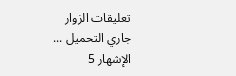تعليقات الزوار
جاري التحميل ...
الإشهار 5